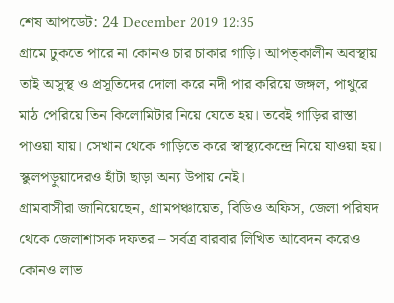শেষ আপডেট: 24 December 2019 12:35
গ্রামে ঢুকতে পারে না কোনও চার চাকার গাড়ি। আপত্কালীন অবস্থায় তাই অসুস্থ ও প্রসূতিদের দোলা করে নদী পার করিয়ে জঙ্গল, পাথুরে মাঠ পেরিয়ে তিন কিলোমিটার নিয়ে যেতে হয়। তবেই গাড়ির রাস্তা পাওয়া যায়। সেখান থেকে গাড়িতে করে স্বাস্থ্যকেন্দ্রে নিয়ে যাওয়া হয়। স্কুলপড়ুয়াদেরও হাঁটা ছাড়া অন্য উপায় নেই।
গ্রামবাসীরা জানিয়েছেন, গ্রামপঞ্চায়েত, বিডিও অফিস, জেলা পরিষদ থেকে জেলাশাসক দফতর – সর্বত্র বারবার লিখিত আবেদন করেও কোনও লাভ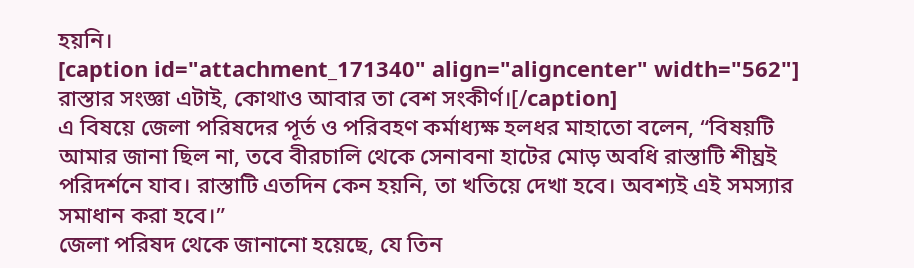হয়নি।
[caption id="attachment_171340" align="aligncenter" width="562"]
রাস্তার সংজ্ঞা এটাই, কোথাও আবার তা বেশ সংকীর্ণ।[/caption]
এ বিষয়ে জেলা পরিষদের পূর্ত ও পরিবহণ কর্মাধ্যক্ষ হলধর মাহাতো বলেন, “বিষয়টি আমার জানা ছিল না, তবে বীরচালি থেকে সেনাবনা হাটের মোড় অবধি রাস্তাটি শীঘ্রই পরিদর্শনে যাব। রাস্তাটি এতদিন কেন হয়নি, তা খতিয়ে দেখা হবে। অবশ্যই এই সমস্যার সমাধান করা হবে।”
জেলা পরিষদ থেকে জানানো হয়েছে, যে তিন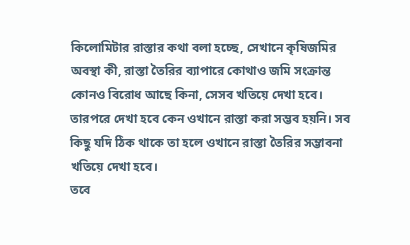কিলোমিটার রাস্তার কথা বলা হচ্ছে, সেখানে কৃষিজমির অবস্থা কী, রাস্তা তৈরির ব্যাপারে কোথাও জমি সংক্রান্ত কোনও বিরোধ আছে কিনা, সেসব খতিয়ে দেখা হবে। তারপরে দেখা হবে কেন ওখানে রাস্তা করা সম্ভব হয়নি। সব কিছু যদি ঠিক থাকে তা হলে ওখানে রাস্তা তৈরির সম্ভাবনা খতিয়ে দেখা হবে।
তবে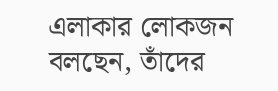এলাকার লোকজন বলছেন, তাঁদের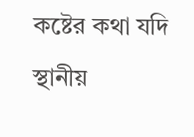কষ্টের কথা যদি স্থানীয়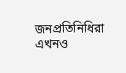জনপ্রতিনিধিরা এখনও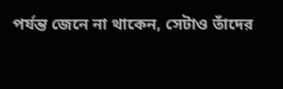পর্যন্ত জেনে না থাকেন, সেটাও তাঁদের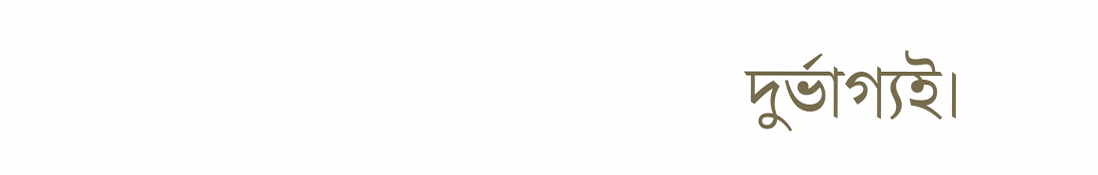দুর্ভাগ্যই।